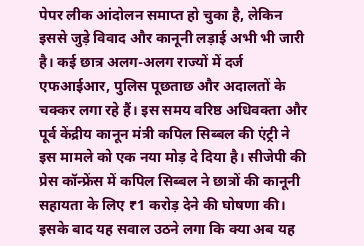पेपर लीक आंदोलन समाप्त हो चुका है, लेकिन इससे जुड़े विवाद और कानूनी लड़ाई अभी भी जारी है। कई छात्र अलग-अलग राज्यों में दर्ज एफआईआर, पुलिस पूछताछ और अदालतों के चक्कर लगा रहे हैं। इस समय वरिष्ठ अधिवक्ता और पूर्व केंद्रीय कानून मंत्री कपिल सिब्बल की एंट्री ने इस मामले को एक नया मोड़ दे दिया है। सीजेपी की प्रेस कॉन्फ्रेंस में कपिल सिब्बल ने छात्रों की कानूनी सहायता के लिए ₹1 करोड़ देने की घोषणा की। इसके बाद यह सवाल उठने लगा कि क्या अब यह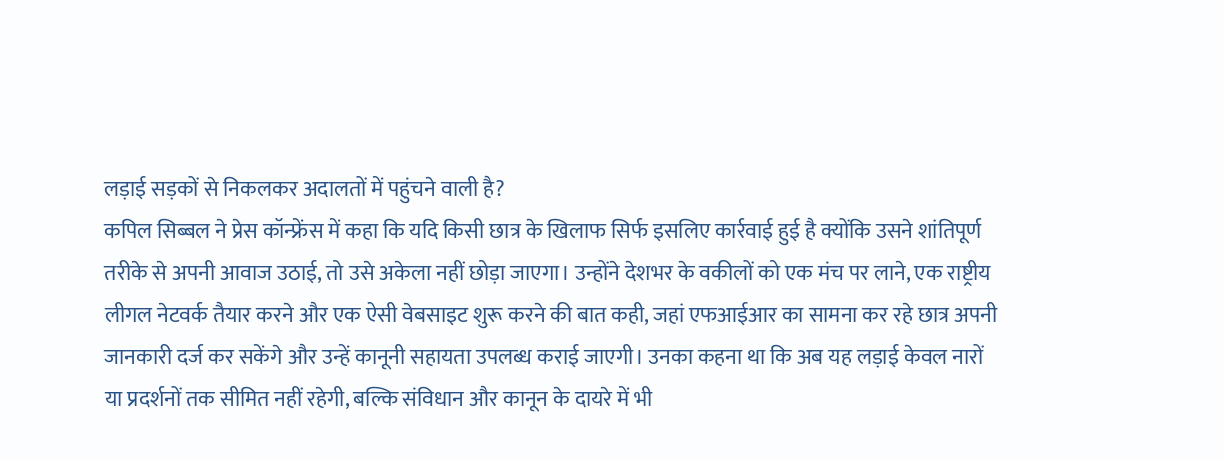लड़ाई सड़कों से निकलकर अदालतों में पहुंचने वाली है?
कपिल सिब्बल ने प्रेस कॉन्फ्रेंस में कहा कि यदि किसी छात्र के खिलाफ सिर्फ इसलिए कार्रवाई हुई है क्योंकि उसने शांतिपूर्ण तरीके से अपनी आवाज उठाई, तो उसे अकेला नहीं छोड़ा जाएगा। उन्होंने देशभर के वकीलों को एक मंच पर लाने, एक राष्ट्रीय लीगल नेटवर्क तैयार करने और एक ऐसी वेबसाइट शुरू करने की बात कही, जहां एफआईआर का सामना कर रहे छात्र अपनी जानकारी दर्ज कर सकेंगे और उन्हें कानूनी सहायता उपलब्ध कराई जाएगी। उनका कहना था कि अब यह लड़ाई केवल नारों या प्रदर्शनों तक सीमित नहीं रहेगी, बल्कि संविधान और कानून के दायरे में भी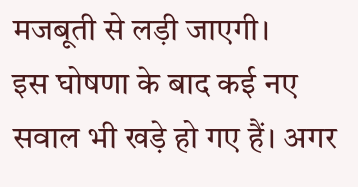मजबूती से लड़ी जाएगी।
इस घोषणा के बाद कई नए सवाल भी खड़े हो गए हैं। अगर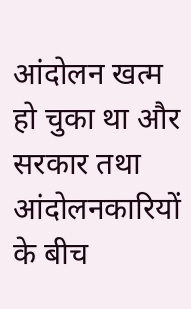आंदोलन खत्म हो चुका था और सरकार तथा आंदोलनकारियों के बीच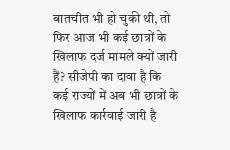बातचीत भी हो चुकी थी, तो फिर आज भी कई छात्रों के खिलाफ दर्ज मामले क्यों जारी हैं? सीजेपी का दावा है कि कई राज्यों में अब भी छात्रों के खिलाफ कार्रवाई जारी है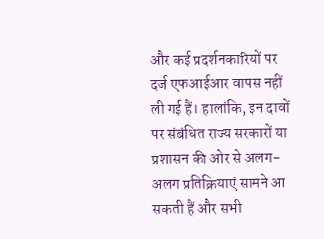और कई प्रदर्शनकारियों पर दर्ज एफआईआर वापस नहीं ली गई हैं। हालांकि, इन दावों पर संबंधित राज्य सरकारों या प्रशासन की ओर से अलग-अलग प्रतिक्रियाएं सामने आ सकती हैं और सभी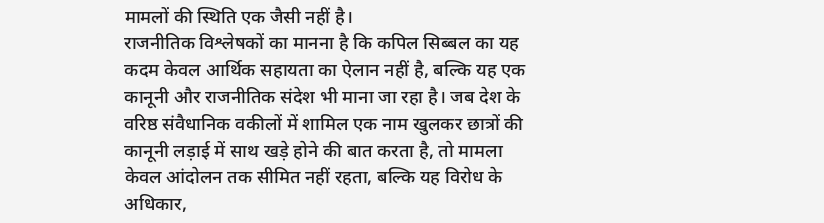मामलों की स्थिति एक जैसी नहीं है।
राजनीतिक विश्लेषकों का मानना है कि कपिल सिब्बल का यह कदम केवल आर्थिक सहायता का ऐलान नहीं है, बल्कि यह एक कानूनी और राजनीतिक संदेश भी माना जा रहा है। जब देश के वरिष्ठ संवैधानिक वकीलों में शामिल एक नाम खुलकर छात्रों की कानूनी लड़ाई में साथ खड़े होने की बात करता है, तो मामला केवल आंदोलन तक सीमित नहीं रहता, बल्कि यह विरोध के अधिकार,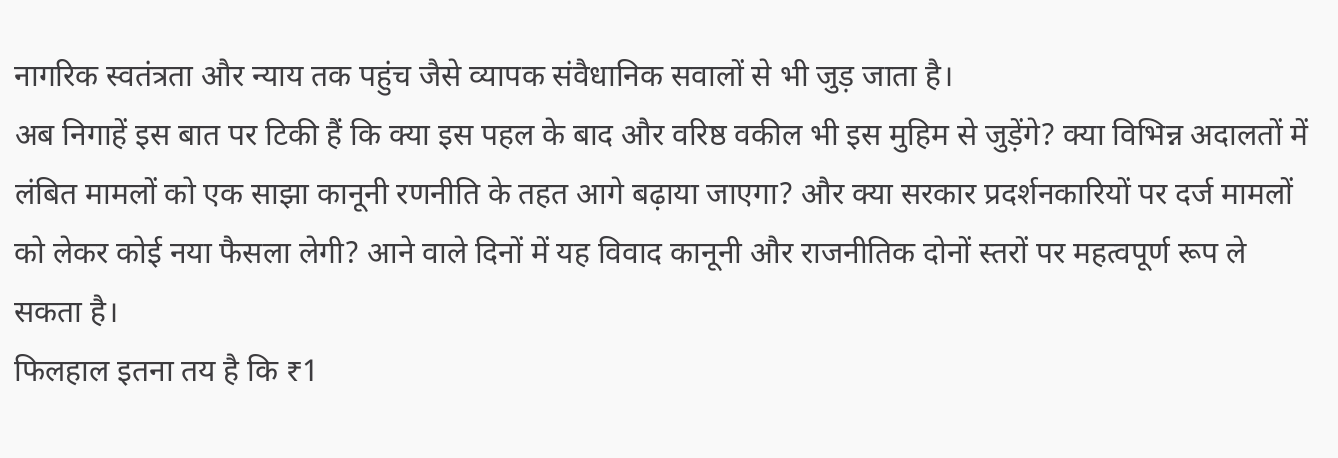नागरिक स्वतंत्रता और न्याय तक पहुंच जैसे व्यापक संवैधानिक सवालों से भी जुड़ जाता है।
अब निगाहें इस बात पर टिकी हैं कि क्या इस पहल के बाद और वरिष्ठ वकील भी इस मुहिम से जुड़ेंगे? क्या विभिन्न अदालतों में लंबित मामलों को एक साझा कानूनी रणनीति के तहत आगे बढ़ाया जाएगा? और क्या सरकार प्रदर्शनकारियों पर दर्ज मामलों को लेकर कोई नया फैसला लेगी? आने वाले दिनों में यह विवाद कानूनी और राजनीतिक दोनों स्तरों पर महत्वपूर्ण रूप ले सकता है।
फिलहाल इतना तय है कि ₹1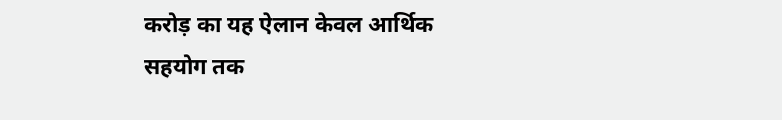करोड़ का यह ऐलान केवल आर्थिक सहयोग तक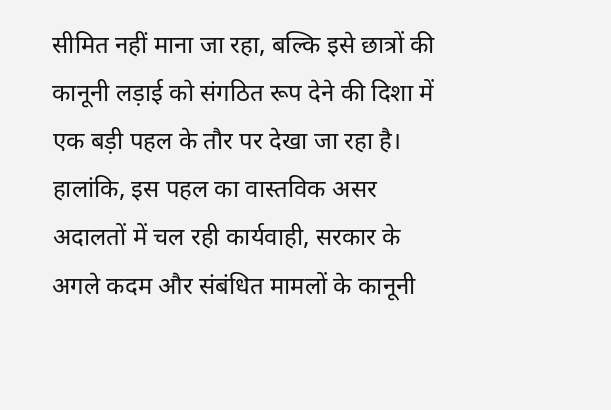सीमित नहीं माना जा रहा, बल्कि इसे छात्रों की कानूनी लड़ाई को संगठित रूप देने की दिशा में एक बड़ी पहल के तौर पर देखा जा रहा है। हालांकि, इस पहल का वास्तविक असर अदालतों में चल रही कार्यवाही, सरकार के अगले कदम और संबंधित मामलों के कानूनी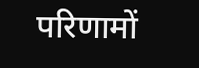परिणामों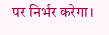पर निर्भर करेगा।